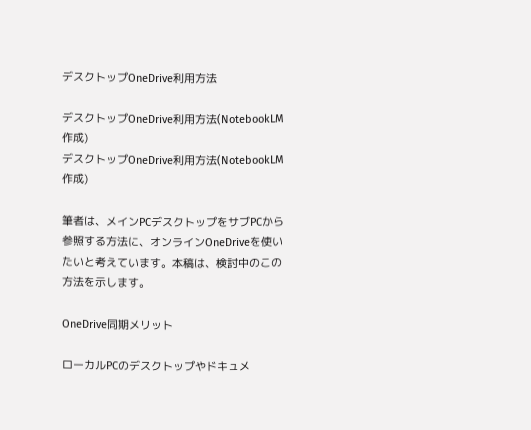デスクトップOneDrive利用方法

デスクトップOneDrive利用方法(NotebookLM作成)
デスクトップOneDrive利用方法(NotebookLM作成)

筆者は、メインPCデスクトップをサブPCから参照する方法に、オンラインOneDriveを使いたいと考えています。本稿は、検討中のこの方法を示します。

OneDrive同期メリット

ローカルPCのデスクトップやドキュメ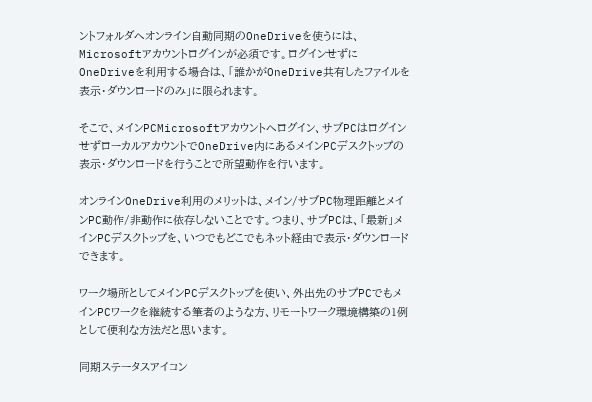ントフォルダへオンライン自動同期のOneDriveを使うには、Microsoftアカウントログインが必須です。ログインせずにOneDriveを利用する場合は、「誰かがOneDrive共有したファイルを表示・ダウンロードのみ」に限られます。

そこで、メインPCMicrosoftアカウントへログイン、サブPCはログインせずローカルアカウントでOneDrive内にあるメインPCデスクトップの表示・ダウンロードを行うことで所望動作を行います。

オンラインOneDrive利用のメリットは、メイン/サブPC物理距離とメインPC動作/非動作に依存しないことです。つまり、サブPCは、「最新」メインPCデスクトップを、いつでもどこでもネット経由で表示・ダウンロードできます。

ワーク場所としてメインPCデスクトップを使い、外出先のサプPCでもメインPCワークを継続する筆者のような方、リモートワーク環境構築の1例として便利な方法だと思います。

同期ステータスアイコン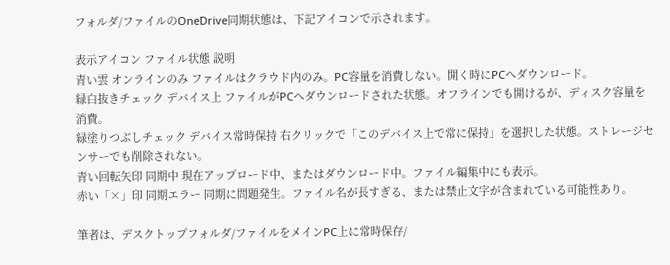フォルダ/ファイルのOneDrive同期状態は、下記アイコンで示されます。

表示アイコン ファイル状態 説明
青い雲 オンラインのみ ファイルはクラウド内のみ。PC容量を消費しない。開く時にPCへダウンロード。
緑白抜きチェック デバイス上 ファイルがPCへダウンロードされた状態。オフラインでも開けるが、ディスク容量を消費。
緑塗りつぶしチェック デバイス常時保持 右クリックで「このデバイス上で常に保持」を選択した状態。ストレージセンサーでも削除されない。
青い回転矢印 同期中 現在アップロード中、またはダウンロード中。ファイル編集中にも表示。
赤い「×」印 同期エラー 同期に問題発生。ファイル名が長すぎる、または禁止文字が含まれている可能性あり。

筆者は、デスクトップフォルダ/ファイルをメインPC上に常時保存/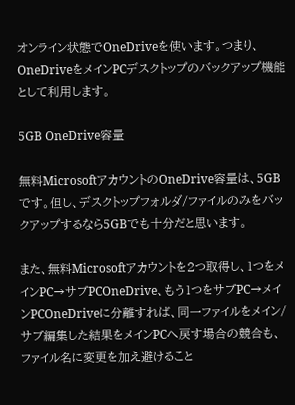オンライン状態でOneDriveを使います。つまり、OneDriveをメインPCデスクトップのバックアップ機能として利用します。

5GB OneDrive容量

無料MicrosoftアカウントのOneDrive容量は、5GBです。但し、デスクトップフォルダ/ファイルのみをバックアップするなら5GBでも十分だと思います。

また、無料Microsoftアカウントを2つ取得し、1つをメインPC→サブPCOneDrive、もう1つをサブPC→メインPCOneDriveに分離すれば、同一ファイルをメイン/サブ編集した結果をメインPCへ戻す場合の競合も、ファイル名に変更を加え避けること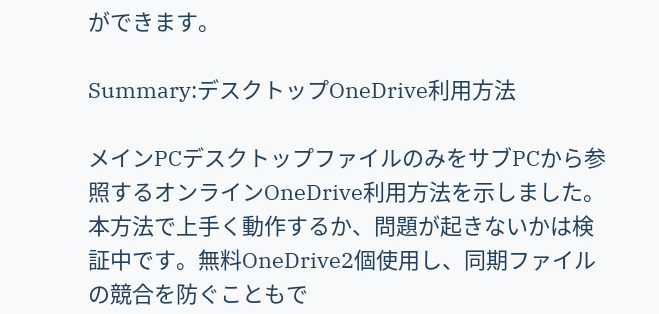ができます。

Summary:デスクトップOneDrive利用方法

メインPCデスクトップファイルのみをサブPCから参照するオンラインOneDrive利用方法を示しました。本方法で上手く動作するか、問題が起きないかは検証中です。無料OneDrive2個使用し、同期ファイルの競合を防ぐこともで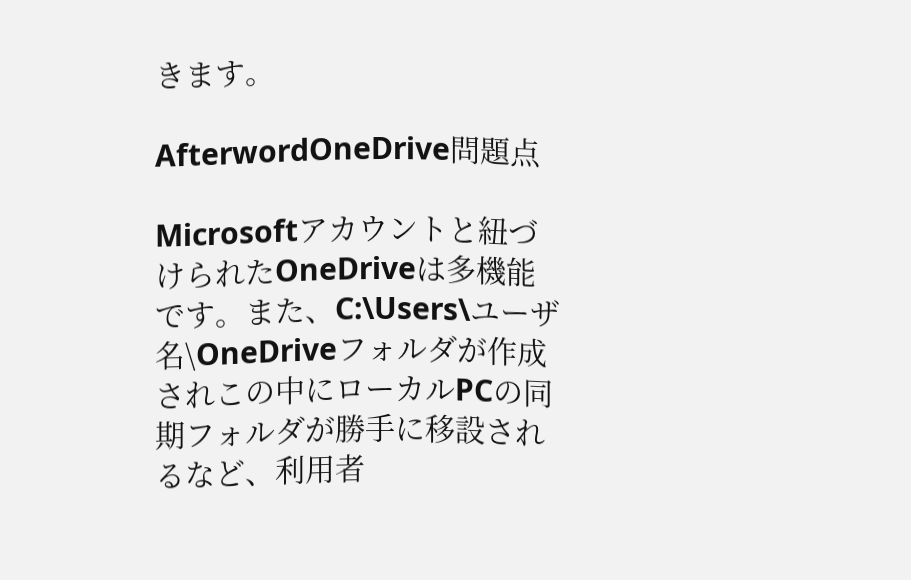きます。

AfterwordOneDrive問題点

Microsoftアカウントと紐づけられたOneDriveは多機能です。また、C:\Users\ユーザ名\OneDriveフォルダが作成されこの中にローカルPCの同期フォルダが勝手に移設されるなど、利用者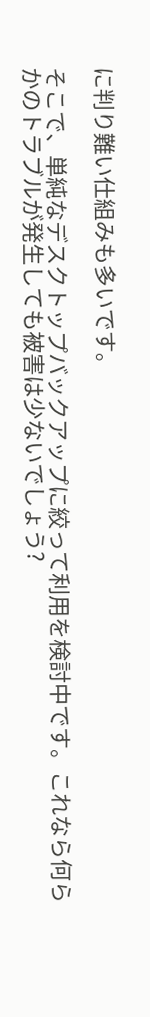に判り難い仕組みも多いです。

そこで、単純なデスクトップバックアップに絞って利用を検討中です。これなら何らかのトラブルが発生しても被害は少ないでしょう?